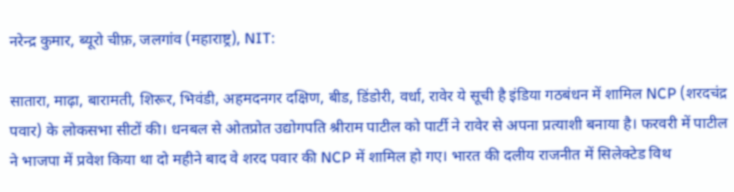नरेन्द्र कुमार, ब्यूरो चीफ़, जलगांव (महाराष्ट्र), NIT:

सातारा, माढ़ा, बारामती, शिरूर, भिवंडी, अहमदनगर दक्षिण, बीड, डिंडोरी, वर्धा, रावेर ये सूची है इंडिया गठबंधन में शामिल NCP (शरदचंद्र पवार) के लोकसभा सीटों की। धनबल से ओतप्रोत उद्योगपति श्रीराम पाटील को पार्टी ने रावेर से अपना प्रत्याशी बनाया है। फरवरी में पाटील ने भाजपा में प्रवेश किया था दो महीने बाद वे शरद पवार की NCP में शामिल हो गए। भारत की दलीय राजनीत में सिलेक्टेड विथ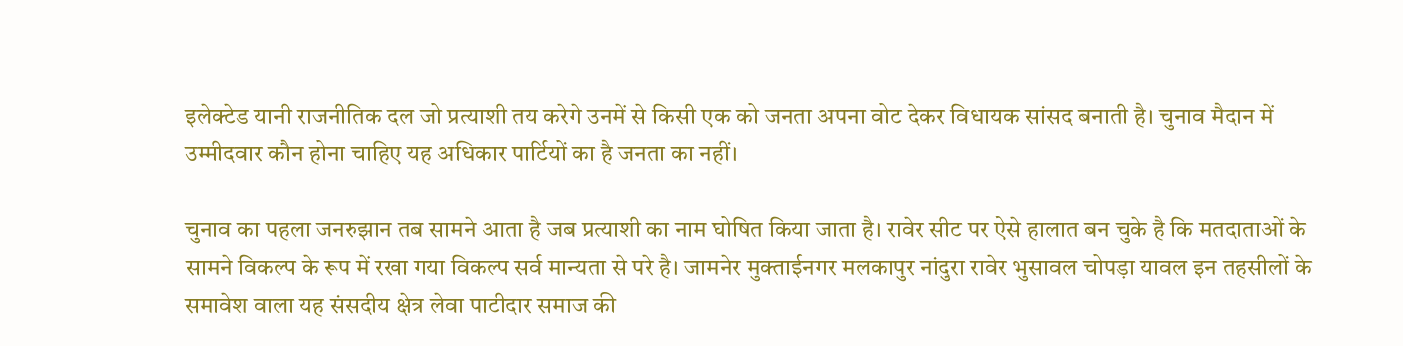इलेक्टेड यानी राजनीतिक दल जो प्रत्याशी तय करेगे उनमें से किसी एक को जनता अपना वोट देकर विधायक सांसद बनाती है। चुनाव मैदान में उम्मीदवार कौन होना चाहिए यह अधिकार पार्टियों का है जनता का नहीं।

चुनाव का पहला जनरुझान तब सामने आता है जब प्रत्याशी का नाम घोषित किया जाता है। रावेर सीट पर ऐसे हालात बन चुके है कि मतदाताओं के सामने विकल्प के रूप में रखा गया विकल्प सर्व मान्यता से परे है। जामनेर मुक्ताईनगर मलकापुर नांदुरा रावेर भुसावल चोपड़ा यावल इन तहसीलों के समावेश वाला यह संसदीय क्षेत्र लेवा पाटीदार समाज की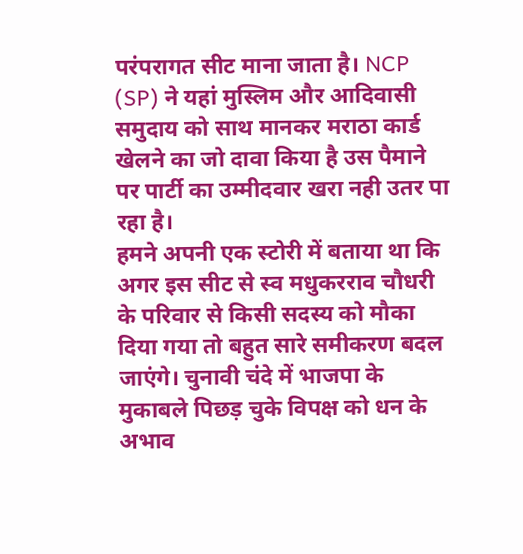परंपरागत सीट माना जाता है। NCP (SP) ने यहां मुस्लिम और आदिवासी समुदाय को साथ मानकर मराठा कार्ड खेलने का जो दावा किया है उस पैमाने पर पार्टी का उम्मीदवार खरा नही उतर पा रहा है।
हमने अपनी एक स्टोरी में बताया था कि अगर इस सीट से स्व मधुकरराव चौधरी के परिवार से किसी सदस्य को मौका दिया गया तो बहुत सारे समीकरण बदल जाएंगे। चुनावी चंदे में भाजपा के मुकाबले पिछड़ चुके विपक्ष को धन के अभाव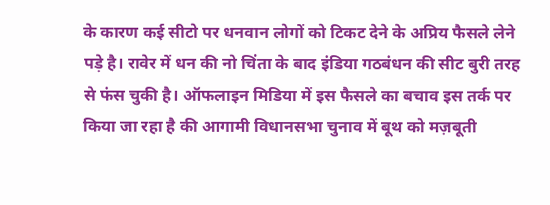के कारण कई सीटो पर धनवान लोगों को टिकट देने के अप्रिय फैसले लेने पड़े है। रावेर में धन की नो चिंता के बाद इंडिया गठबंधन की सीट बुरी तरह से फंस चुकी है। ऑफलाइन मिडिया में इस फैसले का बचाव इस तर्क पर किया जा रहा है की आगामी विधानसभा चुनाव में बूथ को मज़बूती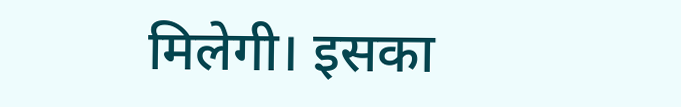मिलेगी। इसका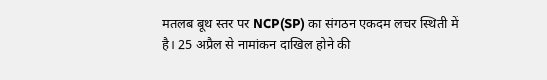मतलब बूथ स्तर पर NCP(SP) का संगठन एकदम लचर स्थिती में है। 25 अप्रैल से नामांकन दाखिल होने की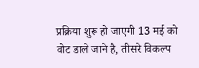प्रक्रिया शुरू हो जाएगी 13 मई को वोट डाले जाने है, तीसरे विकल्प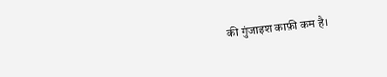की गुंजाइश काफ़ी कम है।